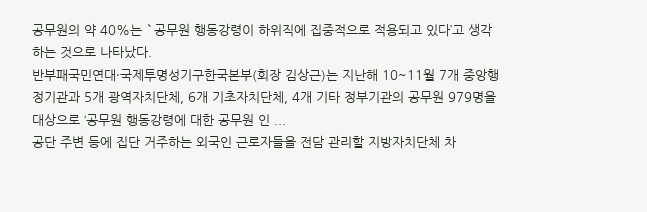공무원의 약 40%는 `공무원 행동강령이 하위직에 집중적으로 적용되고 있다’고 생각하는 것으로 나타났다.
반부패국민연대·국제투명성기구한국본부(회장 김상근)는 지난해 10~11월 7개 중앙행정기관과 5개 광역자치단체, 6개 기초자치단체, 4개 기타 정부기관의 공무원 979명을 대상으로 ‘공무원 행동강령에 대한 공무원 인 ...
공단 주변 등에 집단 거주하는 외국인 근로자들을 전담 관리할 지방자치단체 차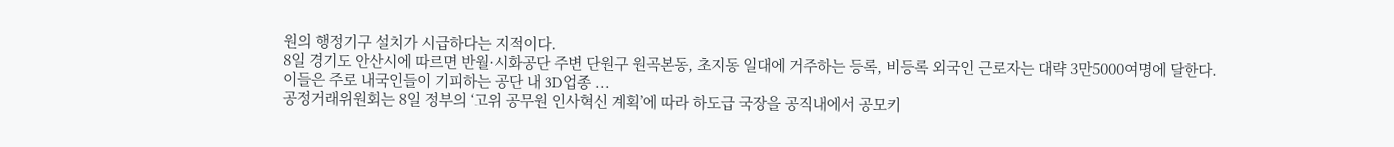원의 행정기구 설치가 시급하다는 지적이다.
8일 경기도 안산시에 따르면 반월·시화공단 주변 단원구 원곡본동, 초지동 일대에 거주하는 등록, 비등록 외국인 근로자는 대략 3만5000여명에 달한다.
이들은 주로 내국인들이 기피하는 공단 내 3D업종 ...
공정거래위원회는 8일 정부의 ‘고위 공무원 인사혁신 계획’에 따라 하도급 국장을 공직내에서 공모키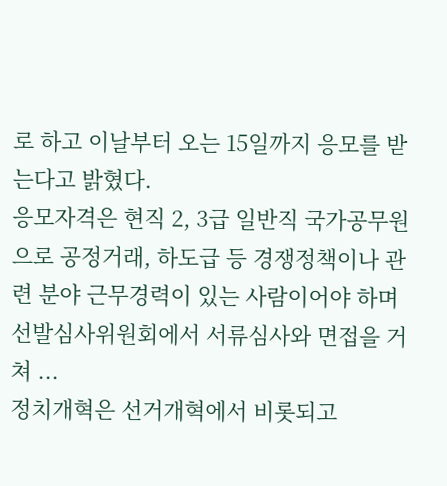로 하고 이날부터 오는 15일까지 응모를 받는다고 밝혔다.
응모자격은 현직 2, 3급 일반직 국가공무원으로 공정거래, 하도급 등 경쟁정책이나 관련 분야 근무경력이 있는 사람이어야 하며 선발심사위원회에서 서류심사와 면접을 거쳐 ...
정치개혁은 선거개혁에서 비롯되고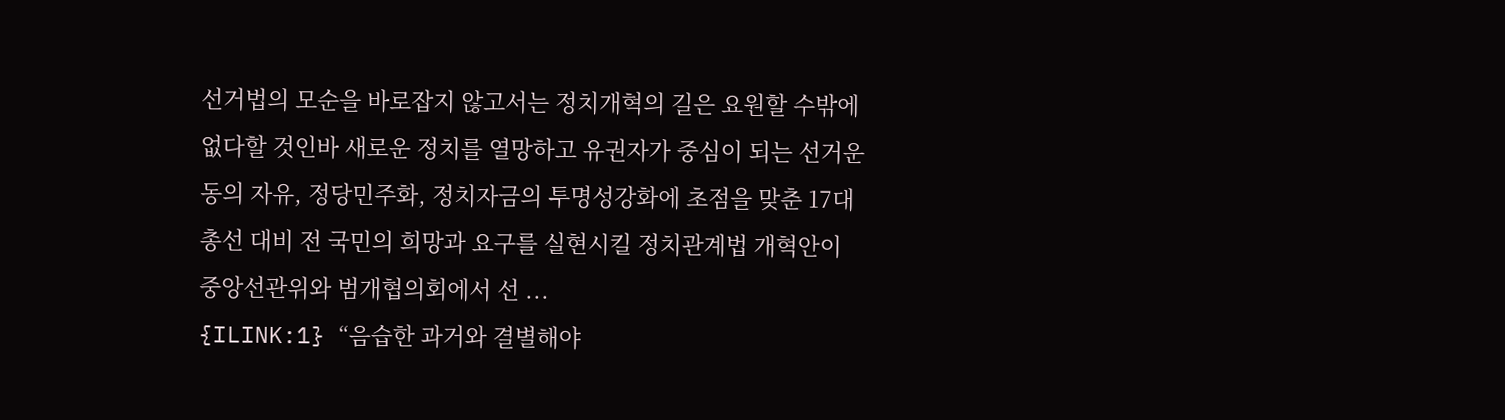선거법의 모순을 바로잡지 않고서는 정치개혁의 길은 요원할 수밖에 없다할 것인바 새로운 정치를 열망하고 유권자가 중심이 되는 선거운동의 자유, 정당민주화, 정치자금의 투명성강화에 초점을 맞춘 17대 총선 대비 전 국민의 희망과 요구를 실현시킬 정치관계법 개혁안이 중앙선관위와 범개협의회에서 선 ...
{ILINK:1} “음습한 과거와 결별해야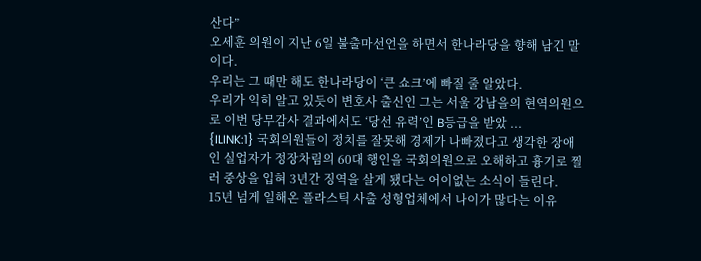산다”
오세훈 의원이 지난 6일 불출마선언을 하면서 한나라당을 향해 남긴 말이다.
우리는 그 때만 해도 한나라당이 ‘큰 쇼크’에 빠질 줄 알았다.
우리가 익히 알고 있듯이 변호사 출신인 그는 서울 강남을의 현역의원으로 이번 당무감사 결과에서도 ‘당선 유력’인 B등급을 받았 ...
{ILINK:1} 국회의원들이 정치를 잘못해 경제가 나빠졌다고 생각한 장애인 실업자가 정장차림의 60대 행인을 국회의원으로 오해하고 흉기로 찔러 중상을 입혀 3년간 징역을 살게 됐다는 어이없는 소식이 들린다.
15년 넘게 일해온 플라스틱 사출 성형업체에서 나이가 많다는 이유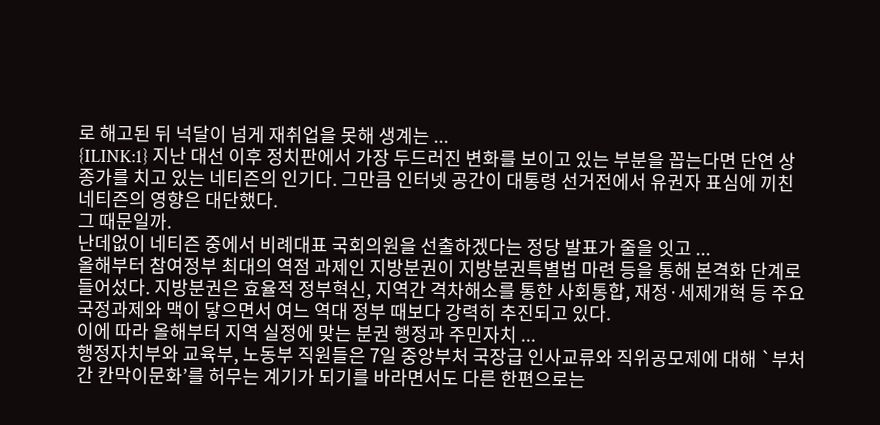로 해고된 뒤 넉달이 넘게 재취업을 못해 생계는 ...
{ILINK:1} 지난 대선 이후 정치판에서 가장 두드러진 변화를 보이고 있는 부분을 꼽는다면 단연 상종가를 치고 있는 네티즌의 인기다. 그만큼 인터넷 공간이 대통령 선거전에서 유권자 표심에 끼친 네티즌의 영향은 대단했다.
그 때문일까.
난데없이 네티즌 중에서 비례대표 국회의원을 선출하겠다는 정당 발표가 줄을 잇고 ...
올해부터 참여정부 최대의 역점 과제인 지방분권이 지방분권특별법 마련 등을 통해 본격화 단계로 들어섰다. 지방분권은 효율적 정부혁신, 지역간 격차해소를 통한 사회통합, 재정·세제개혁 등 주요 국정과제와 맥이 닿으면서 여느 역대 정부 때보다 강력히 추진되고 있다.
이에 따라 올해부터 지역 실정에 맞는 분권 행정과 주민자치 ...
행정자치부와 교육부, 노동부 직원들은 7일 중앙부처 국장급 인사교류와 직위공모제에 대해 `부처간 칸막이문화’를 허무는 계기가 되기를 바라면서도 다른 한편으로는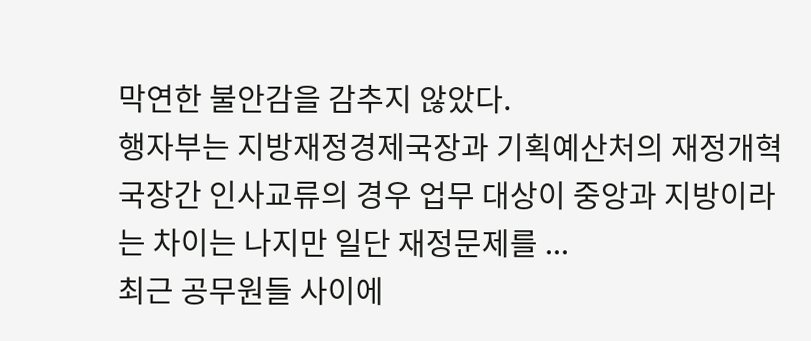막연한 불안감을 감추지 않았다.
행자부는 지방재정경제국장과 기획예산처의 재정개혁국장간 인사교류의 경우 업무 대상이 중앙과 지방이라는 차이는 나지만 일단 재정문제를 ...
최근 공무원들 사이에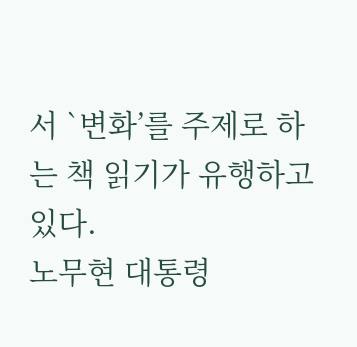서 `변화’를 주제로 하는 책 읽기가 유행하고 있다.
노무현 대통령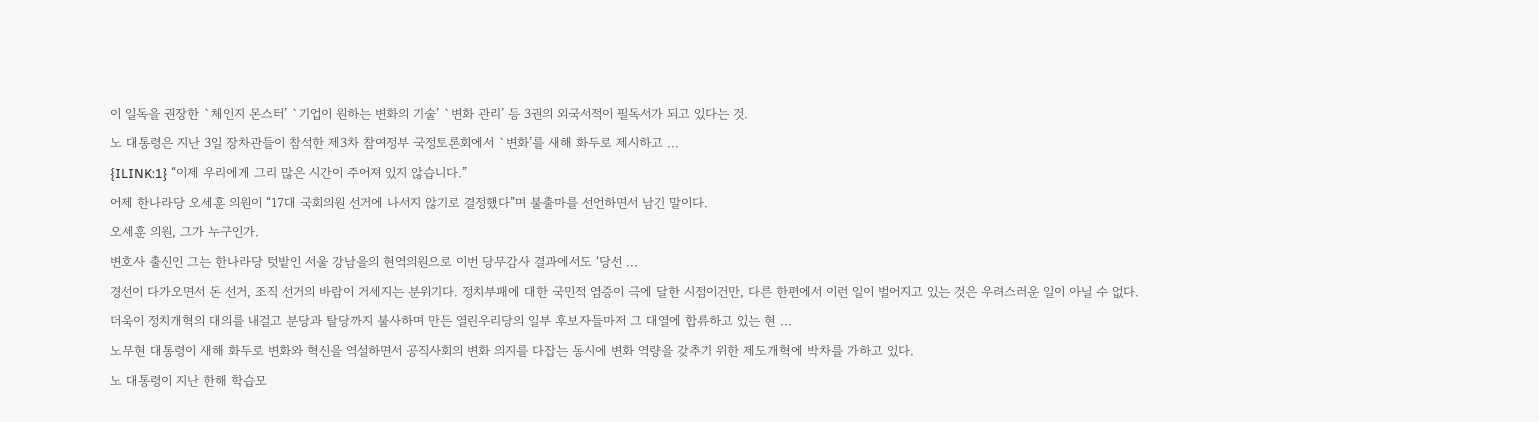이 일독을 권장한 `체인지 몬스터’ `기업이 원하는 변화의 기술’ `변화 관리’ 등 3권의 외국서적이 필독서가 되고 있다는 것.
노 대통령은 지난 3일 장차관들이 참석한 제3차 참여정부 국정토론회에서 `변화’를 새해 화두로 제시하고 ...
{ILINK:1} “이제 우리에게 그리 많은 시간이 주어져 있지 않습니다.”
어제 한나라당 오세훈 의원이 “17대 국회의원 선거에 나서지 않기로 결정했다”며 불출마를 선언하면서 남긴 말이다.
오세훈 의원, 그가 누구인가.
변호사 출신인 그는 한나라당 텃밭인 서울 강남을의 현역의원으로 이번 당무감사 결과에서도 ‘당선 ...
경선이 다가오면서 돈 선거, 조직 선거의 바람이 거세지는 분위기다. 정치부패에 대한 국민적 염증이 극에 달한 시점이건만, 다른 한편에서 이런 일이 벌어지고 있는 것은 우려스러운 일이 아닐 수 없다.
더욱이 정치개혁의 대의를 내걸고 분당과 탈당까지 불사하며 만든 열린우리당의 일부 후보자들마저 그 대열에 합류하고 있는 현 ...
노무현 대통령이 새해 화두로 변화와 혁신을 역설하면서 공직사회의 변화 의지를 다잡는 동시에 변화 역량을 갖추기 위한 제도개혁에 박차를 가하고 있다.
노 대통령이 지난 한해 학습모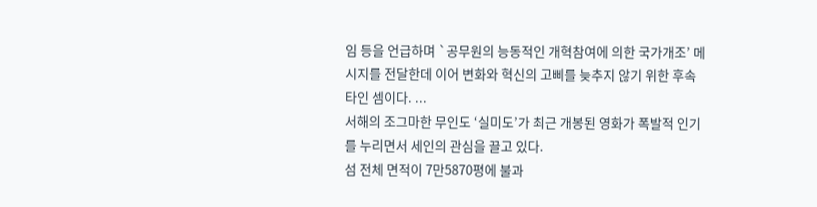임 등을 언급하며 `공무원의 능동적인 개혁참여에 의한 국가개조’ 메시지를 전달한데 이어 변화와 혁신의 고삐를 늦추지 않기 위한 후속타인 셈이다. ...
서해의 조그마한 무인도 ‘실미도’가 최근 개봉된 영화가 폭발적 인기를 누리면서 세인의 관심을 끌고 있다.
섬 전체 면적이 7만5870평에 불과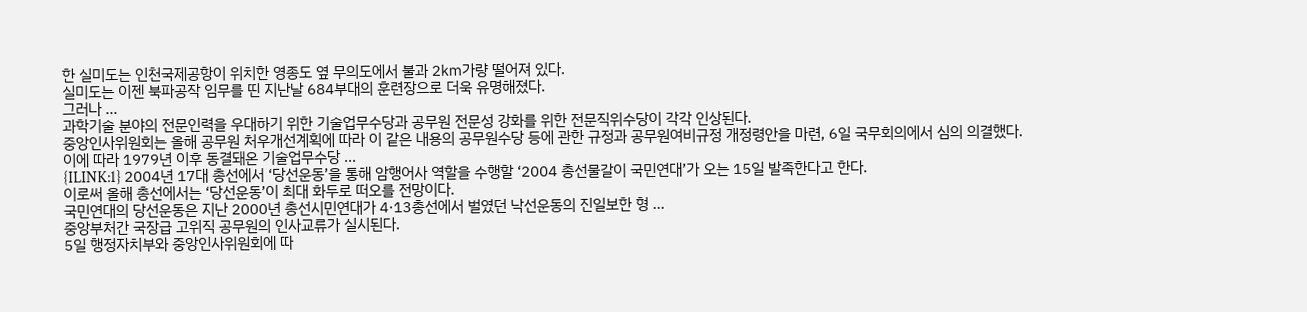한 실미도는 인천국제공항이 위치한 영종도 옆 무의도에서 불과 2㎞가량 떨어져 있다.
실미도는 이젠 북파공작 임무를 띤 지난날 684부대의 훈련장으로 더욱 유명해졌다.
그러나 ...
과학기술 분야의 전문인력을 우대하기 위한 기술업무수당과 공무원 전문성 강화를 위한 전문직위수당이 각각 인상된다.
중앙인사위원회는 올해 공무원 처우개선계획에 따라 이 같은 내용의 공무원수당 등에 관한 규정과 공무원여비규정 개정령안을 마련, 6일 국무회의에서 심의 의결했다.
이에 따라 1979년 이후 동결돼온 기술업무수당 ...
{ILINK:1} 2004년 17대 총선에서 ‘당선운동’을 통해 암행어사 역할을 수행할 ‘2004 총선물갈이 국민연대’가 오는 15일 발족한다고 한다.
이로써 올해 총선에서는 ‘당선운동’이 최대 화두로 떠오를 전망이다.
국민연대의 당선운동은 지난 2000년 총선시민연대가 4·13총선에서 벌였던 낙선운동의 진일보한 형 ...
중앙부처간 국장급 고위직 공무원의 인사교류가 실시된다.
5일 행정자치부와 중앙인사위원회에 따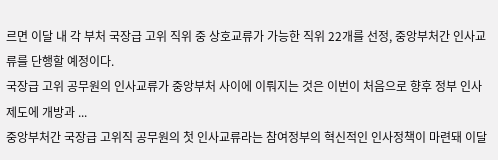르면 이달 내 각 부처 국장급 고위 직위 중 상호교류가 가능한 직위 22개를 선정, 중앙부처간 인사교류를 단행할 예정이다.
국장급 고위 공무원의 인사교류가 중앙부처 사이에 이뤄지는 것은 이번이 처음으로 향후 정부 인사제도에 개방과 ...
중앙부처간 국장급 고위직 공무원의 첫 인사교류라는 참여정부의 혁신적인 인사정책이 마련돼 이달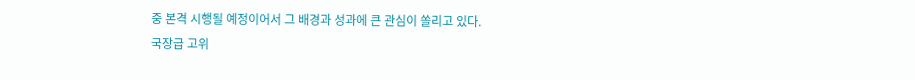중 본격 시행될 예정이어서 그 배경과 성과에 큰 관심이 쏠리고 있다.
국장급 고위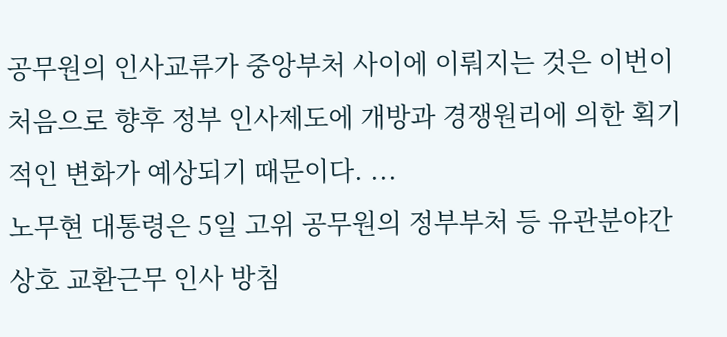공무원의 인사교류가 중앙부처 사이에 이뤄지는 것은 이번이 처음으로 향후 정부 인사제도에 개방과 경쟁원리에 의한 획기적인 변화가 예상되기 때문이다. ...
노무현 대통령은 5일 고위 공무원의 정부부처 등 유관분야간 상호 교환근무 인사 방침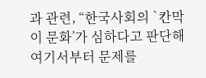과 관련, “한국사회의 `칸막이 문화’가 심하다고 판단해 여기서부터 문제를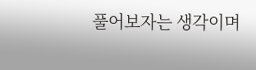풀어보자는 생각이며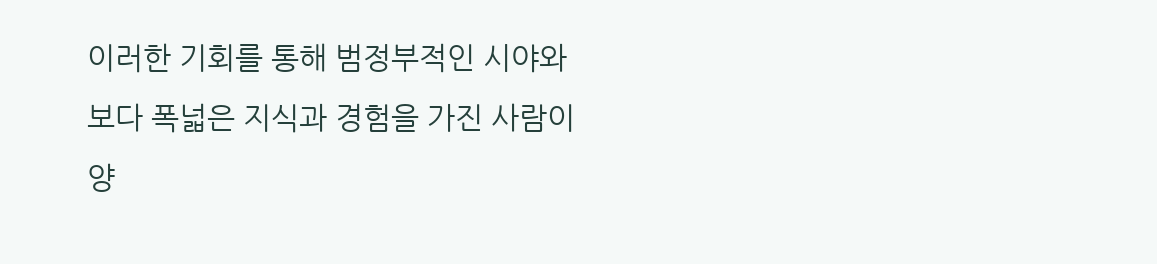이러한 기회를 통해 범정부적인 시야와 보다 폭넓은 지식과 경험을 가진 사람이 양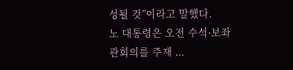성될 것”이라고 말했다.
노 대통령은 오전 수석·보좌관회의를 주재 ...